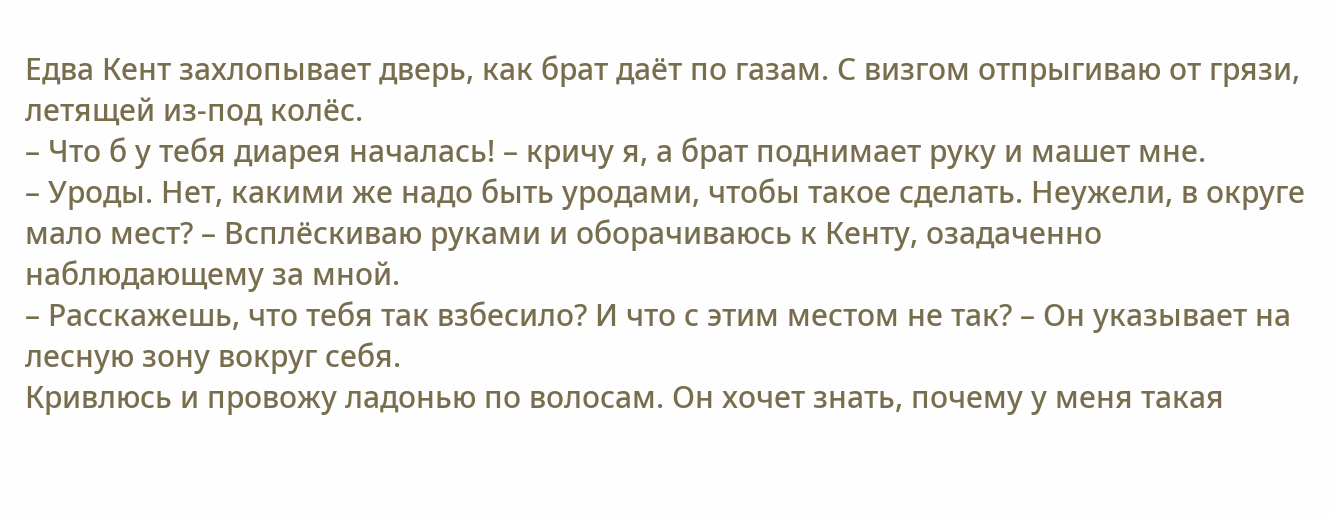Едва Кент захлопывает дверь, как брат даёт по газам. С визгом отпрыгиваю от грязи, летящей из-под колёс.
– Что б у тебя диарея началась! – кричу я, а брат поднимает руку и машет мне.
– Уроды. Нет, какими же надо быть уродами, чтобы такое сделать. Неужели, в округе мало мест? – Всплёскиваю руками и оборачиваюсь к Кенту, озадаченно наблюдающему за мной.
– Расскажешь, что тебя так взбесило? И что с этим местом не так? – Он указывает на лесную зону вокруг себя.
Кривлюсь и провожу ладонью по волосам. Он хочет знать, почему у меня такая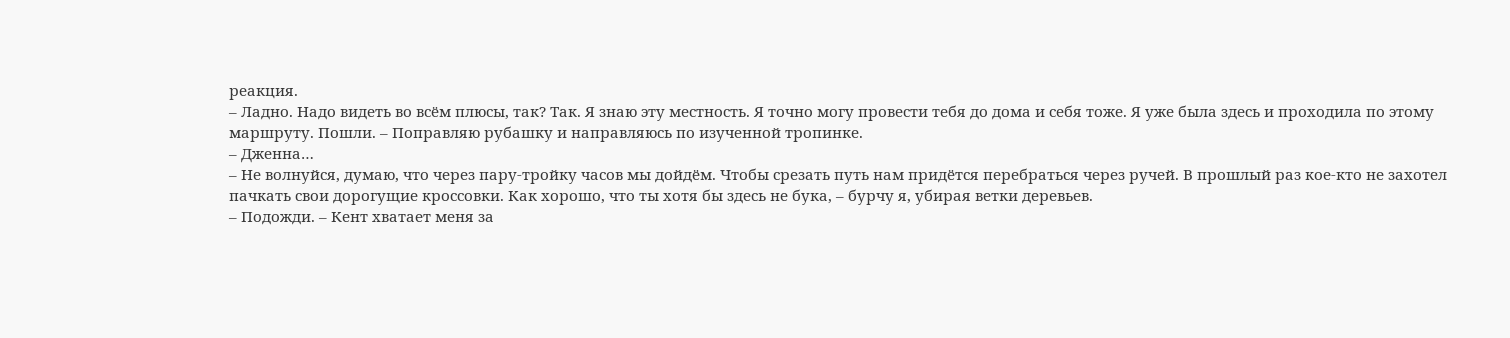реакция.
– Ладно. Надо видеть во всём плюсы, так? Так. Я знаю эту местность. Я точно могу провести тебя до дома и себя тоже. Я уже была здесь и проходила по этому маршруту. Пошли. – Поправляю рубашку и направляюсь по изученной тропинке.
– Дженна…
– Не волнуйся, думаю, что через пару-тройку часов мы дойдём. Чтобы срезать путь нам придётся перебраться через ручей. В прошлый раз кое-кто не захотел пачкать свои дорогущие кроссовки. Как хорошо, что ты хотя бы здесь не бука, – бурчу я, убирая ветки деревьев.
– Подожди. – Кент хватает меня за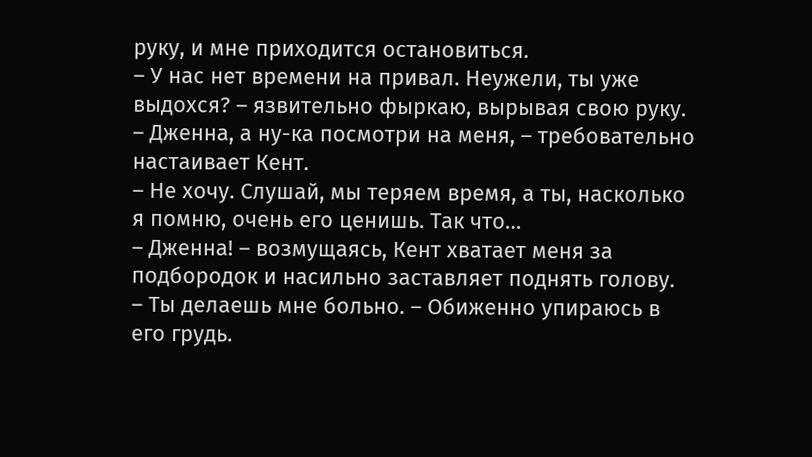руку, и мне приходится остановиться.
– У нас нет времени на привал. Неужели, ты уже выдохся? – язвительно фыркаю, вырывая свою руку.
– Дженна, а ну-ка посмотри на меня, – требовательно настаивает Кент.
– Не хочу. Слушай, мы теряем время, а ты, насколько я помню, очень его ценишь. Так что…
– Дженна! – возмущаясь, Кент хватает меня за подбородок и насильно заставляет поднять голову.
– Ты делаешь мне больно. – Обиженно упираюсь в его грудь.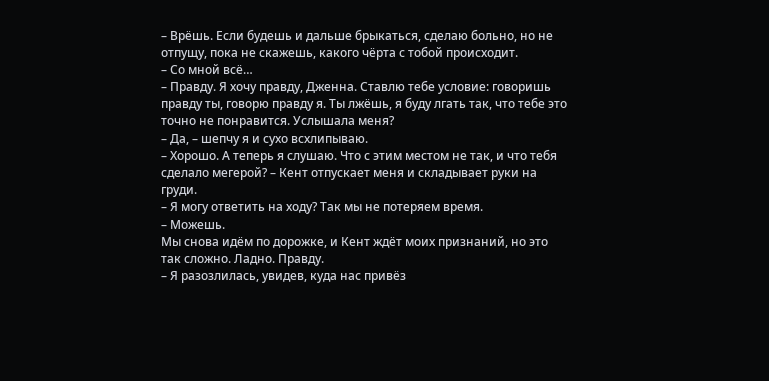– Врёшь. Если будешь и дальше брыкаться, сделаю больно, но не отпущу, пока не скажешь, какого чёрта с тобой происходит.
– Со мной всё…
– Правду. Я хочу правду, Дженна. Ставлю тебе условие: говоришь правду ты, говорю правду я. Ты лжёшь, я буду лгать так, что тебе это точно не понравится. Услышала меня?
– Да, – шепчу я и сухо всхлипываю.
– Хорошо. А теперь я слушаю. Что с этим местом не так, и что тебя сделало мегерой? – Кент отпускает меня и складывает руки на груди.
– Я могу ответить на ходу? Так мы не потеряем время.
– Можешь.
Мы снова идём по дорожке, и Кент ждёт моих признаний, но это так сложно. Ладно. Правду.
– Я разозлилась, увидев, куда нас привёз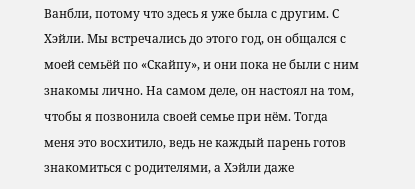Ванбли, потому что здесь я уже была с другим. С Хэйли. Мы встречались до этого год, он общался с моей семьёй по «Скайпу», и они пока не были с ним знакомы лично. На самом деле, он настоял на том, чтобы я позвонила своей семье при нём. Тогда меня это восхитило, ведь не каждый парень готов знакомиться с родителями, а Хэйли даже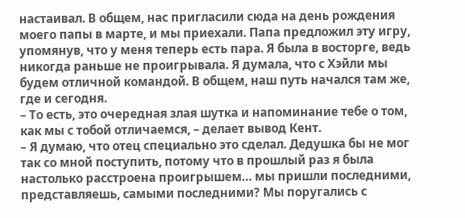настаивал. В общем, нас пригласили сюда на день рождения моего папы в марте, и мы приехали. Папа предложил эту игру, упомянув, что у меня теперь есть пара. Я была в восторге, ведь никогда раньше не проигрывала. Я думала, что с Хэйли мы будем отличной командой. В общем, наш путь начался там же, где и сегодня.
– То есть, это очередная злая шутка и напоминание тебе о том, как мы с тобой отличаемся, – делает вывод Кент.
– Я думаю, что отец специально это сделал. Дедушка бы не мог так со мной поступить, потому что в прошлый раз я была настолько расстроена проигрышем… мы пришли последними, представляешь, самыми последними? Мы поругались с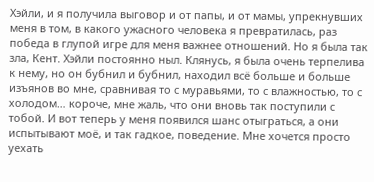Хэйли, и я получила выговор и от папы, и от мамы, упрекнувших меня в том, в какого ужасного человека я превратилась, раз победа в глупой игре для меня важнее отношений. Но я была так зла, Кент. Хэйли постоянно ныл. Клянусь, я была очень терпелива к нему, но он бубнил и бубнил, находил всё больше и больше изъянов во мне, сравнивая то с муравьями, то с влажностью, то с холодом… короче, мне жаль, что они вновь так поступили с тобой. И вот теперь у меня появился шанс отыграться, а они испытывают моё, и так гадкое, поведение. Мне хочется просто уехать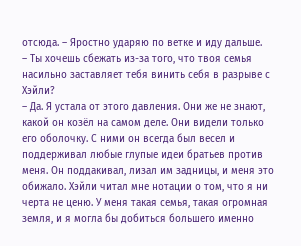отсюда. – Яростно ударяю по ветке и иду дальше.
– Ты хочешь сбежать из-за того, что твоя семья насильно заставляет тебя винить себя в разрыве с Хэйли?
– Да. Я устала от этого давления. Они же не знают, какой он козёл на самом деле. Они видели только его оболочку. С ними он всегда был весел и поддерживал любые глупые идеи братьев против меня. Он поддакивал, лизал им задницы, и меня это обижало. Хэйли читал мне нотации о том, что я ни черта не ценю. У меня такая семья, такая огромная земля, и я могла бы добиться большего именно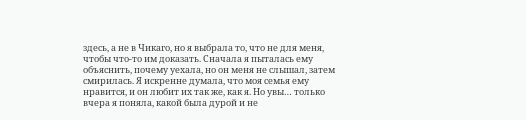здесь, а не в Чикаго, но я выбрала то, что не для меня, чтобы что-то им доказать. Сначала я пыталась ему объяснить, почему уехала, но он меня не слышал, затем смирилась. Я искренне думала, что моя семья ему нравится, и он любит их так же, как я. Но увы… только вчера я поняла, какой была дурой и не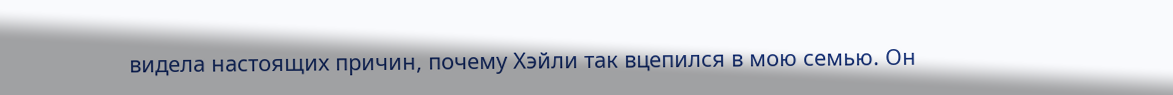видела настоящих причин, почему Хэйли так вцепился в мою семью. Он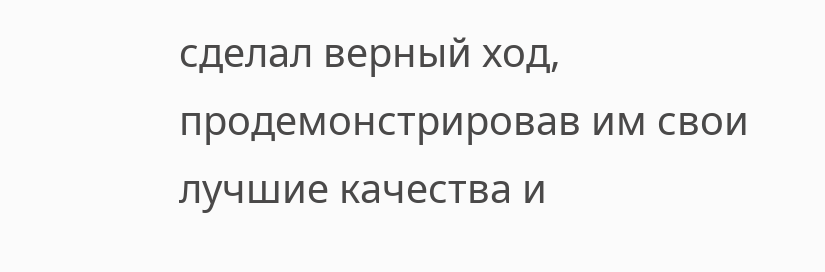сделал верный ход, продемонстрировав им свои лучшие качества и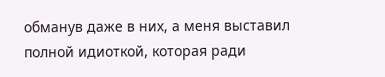обманув даже в них, а меня выставил полной идиоткой, которая ради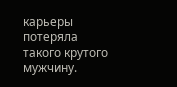карьеры потеряла такого крутого мужчину.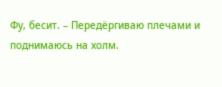Фу, бесит. – Передёргиваю плечами и поднимаюсь на холм.